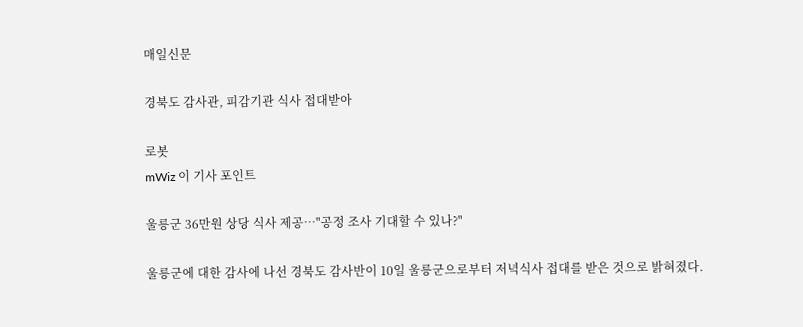매일신문

경북도 감사관, 피감기관 식사 접대받아

로봇
mWiz 이 기사 포인트

울릉군 36만원 상당 식사 제공…"공정 조사 기대할 수 있나?"

울릉군에 대한 감사에 나선 경북도 감사반이 10일 울릉군으로부터 저녁식사 접대를 받은 것으로 밝혀졌다.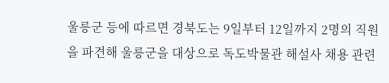울릉군 등에 따르면 경북도는 9일부터 12일까지 2명의 직원을 파견해 울릉군을 대상으로 독도박물관 해설사 채용 관련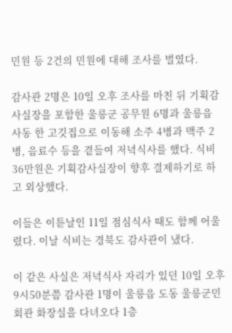민원 등 2건의 민원에 대해 조사를 벌였다.

감사관 2명은 10일 오후 조사를 마친 뒤 기획감사실장을 포함한 울릉군 공무원 6명과 울릉읍 사동 한 고깃집으로 이동해 소주 4병과 맥주 2병, 음료수 등을 곁들여 저녁식사를 했다. 식비 36만원은 기획감사실장이 향후 결제하기로 하고 외상했다.

이들은 이튿날인 11일 점심식사 때도 함께 어울렸다. 이날 식비는 경북도 감사관이 냈다.

이 같은 사실은 저녁식사 자리가 있던 10일 오후 9시50분쯤 감사관 1명이 울릉읍 도동 울릉군민회관 화장실을 다녀오다 1층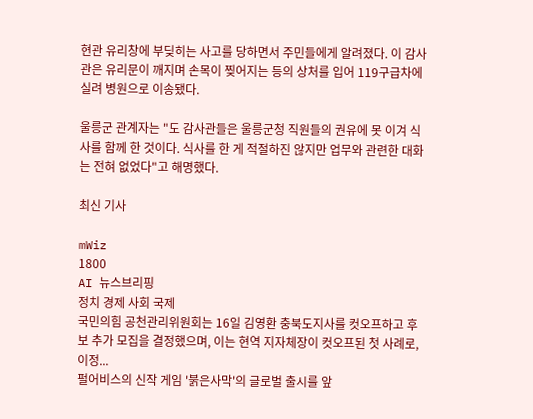현관 유리창에 부딪히는 사고를 당하면서 주민들에게 알려졌다. 이 감사관은 유리문이 깨지며 손목이 찢어지는 등의 상처를 입어 119구급차에 실려 병원으로 이송됐다.

울릉군 관계자는 "도 감사관들은 울릉군청 직원들의 권유에 못 이겨 식사를 함께 한 것이다. 식사를 한 게 적절하진 않지만 업무와 관련한 대화는 전혀 없었다"고 해명했다.

최신 기사

mWiz
1800
AI 뉴스브리핑
정치 경제 사회 국제
국민의힘 공천관리위원회는 16일 김영환 충북도지사를 컷오프하고 후보 추가 모집을 결정했으며, 이는 현역 지자체장이 컷오프된 첫 사례로, 이정...
펄어비스의 신작 게임 '붉은사막'의 글로벌 출시를 앞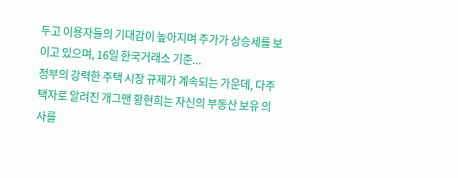두고 이용자들의 기대감이 높아지며 주가가 상승세를 보이고 있으며, 16일 한국거래소 기준...
정부의 강력한 주택 시장 규제가 계속되는 가운데, 다주택자로 알려진 개그맨 황현희는 자신의 부동산 보유 의사를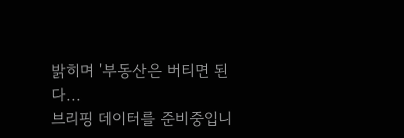밝히며 '부동산은 버티면 된다...
브리핑 데이터를 준비중입니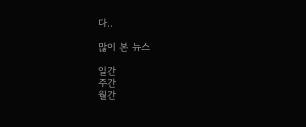다..

많이 본 뉴스

일간
주간
월간